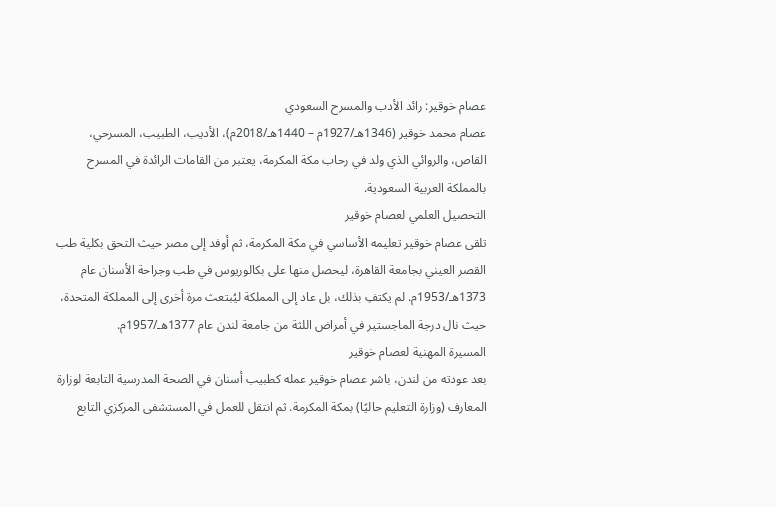عصام خوقير: رائد الأدب والمسرح السعودي
عصام محمد خوقير (1346هـ/1927م – 1440هـ/2018م)، الأديب، الطبيب، المسرحي، القاص، والروائي الذي ولد في رحاب مكة المكرمة، يعتبر من القامات الرائدة في المسرح بالمملكة العربية السعودية.
التحصيل العلمي لعصام خوقير
تلقى عصام خوقير تعليمه الأساسي في مكة المكرمة، ثم أوفد إلى مصر حيث التحق بكلية طب القصر العيني بجامعة القاهرة، ليحصل منها على بكالوريوس في طب وجراحة الأسنان عام 1373هـ/1953م. لم يكتفِ بذلك، بل عاد إلى المملكة ليُبتعث مرة أخرى إلى المملكة المتحدة، حيث نال درجة الماجستير في أمراض اللثة من جامعة لندن عام 1377هـ/1957م.
المسيرة المهنية لعصام خوقير
بعد عودته من لندن، باشر عصام خوقير عمله كطبيب أسنان في الصحة المدرسية التابعة لوزارة المعارف (وزارة التعليم حاليًا) بمكة المكرمة. ثم انتقل للعمل في المستشفى المركزي التابع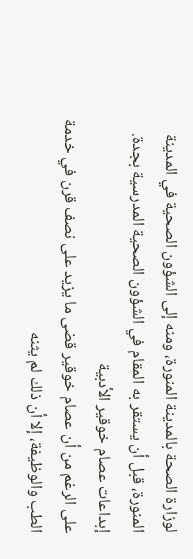لوزارة الصحة بالمدينة المنورة، ومنه إلى الشؤون الصحية في المدينة المنورة، قبل أن يستقر به المقام في الشؤون الصحية المدرسية بجدة.
إبداعات عصام خوقير الأدبية
على الرغم من أن عصام خوقير قضى ما يزيد على نصف قرن في خدمة الطب والوظيفة، إلا أن ذلك لم يثنه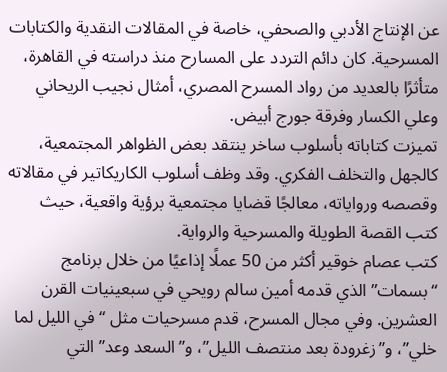عن الإنتاج الأدبي والصحفي، خاصة في المقالات النقدية والكتابات المسرحية. كان دائم التردد على المسارح منذ دراسته في القاهرة، متأثرًا بالعديد من رواد المسرح المصري، أمثال نجيب الريحاني وعلي الكسار وفرقة جورج أبيض.
تميزت كتاباته بأسلوب ساخر ينتقد بعض الظواهر المجتمعية، كالجهل والتخلف الفكري. وقد وظف أسلوب الكاريكاتير في مقالاته وقصصه ورواياته، معالجًا قضايا مجتمعية برؤية واقعية، حيث كتب القصة الطويلة والمسرحية والرواية.
كتب عصام خوقير أكثر من 50 عملًا إذاعيًا من خلال برنامج “بسمات” الذي قدمه أمين سالم رويحي في سبعينيات القرن العشرين. وفي مجال المسرح، قدم مسرحيات مثل “في الليل لما خلي”، و”زغرودة بعد منتصف الليل”، و”السعد وعد” التي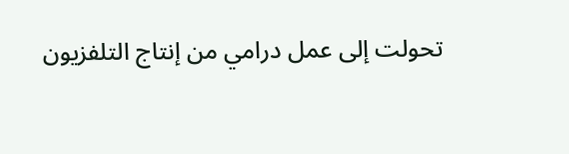تحولت إلى عمل درامي من إنتاج التلفزيون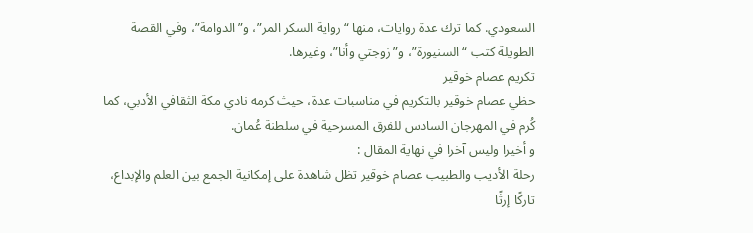السعودي. كما ترك عدة روايات، منها “رواية السكر المر”، و”الدوامة”، وفي القصة الطويلة كتب “السنيورة”، و”زوجتي وأنا”، وغيرها.
تكريم عصام خوقير
حظي عصام خوقير بالتكريم في مناسبات عدة، حيث كرمه نادي مكة الثقافي الأدبي، كما كُرم في المهرجان السادس للفرق المسرحية في سلطنة عُمان.
و أخيرا وليس آخرا في نهاية المقال :
رحلة الأديب والطبيب عصام خوقير تظل شاهدة على إمكانية الجمع بين العلم والإبداع، تاركًا إرثًا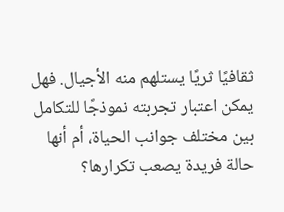ثقافيًا ثريًا يستلهم منه الأجيال. فهل يمكن اعتبار تجربته نموذجًا للتكامل بين مختلف جوانب الحياة، أم أنها حالة فريدة يصعب تكرارها؟